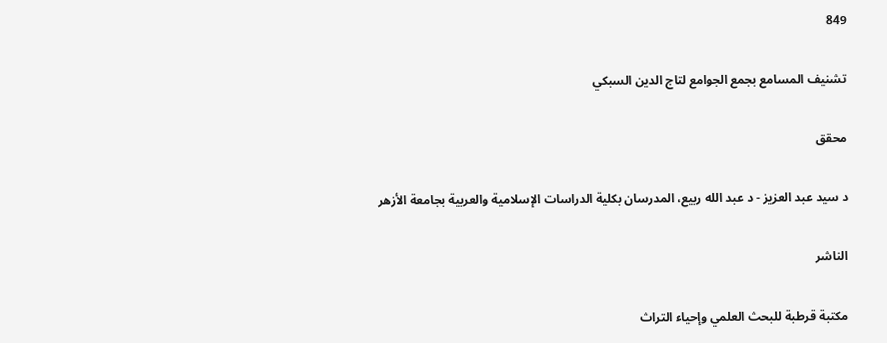849

تشنيف المسامع بجمع الجوامع لتاج الدين السبكي

محقق

د سيد عبد العزيز - د عبد الله ربيع، المدرسان بكلية الدراسات الإسلامية والعربية بجامعة الأزهر

الناشر

مكتبة قرطبة للبحث العلمي وإحياء التراث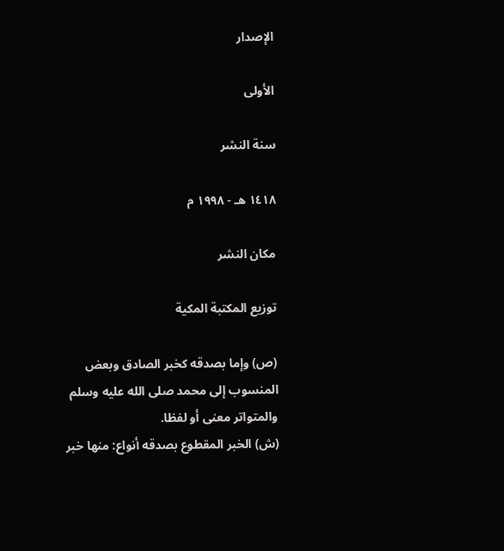الإصدار

الأولى

سنة النشر

١٤١٨ هـ - ١٩٩٨ م

مكان النشر

توزيع المكتبة المكية

(ص) وإما بصدقه كخبر الصادق وبعض المنسوب إلى محمد صلى الله عليه وسلم والمتواتر معنى أو لفظا.
(ش) الخبر المقطوع بصدقه أنواع: منها خبر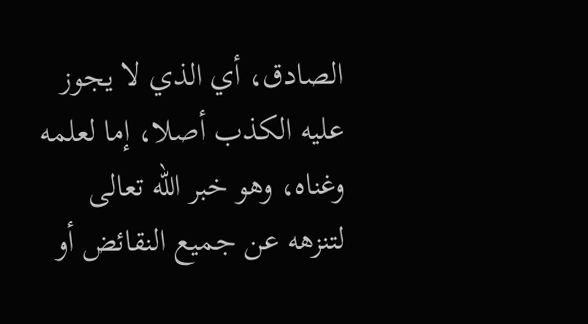الصادق، أي الذي لا يجوز عليه الكذب أصلا، إما لعلمه وغناه، وهو خبر الله تعالى لتنزهه عن جميع النقائض أو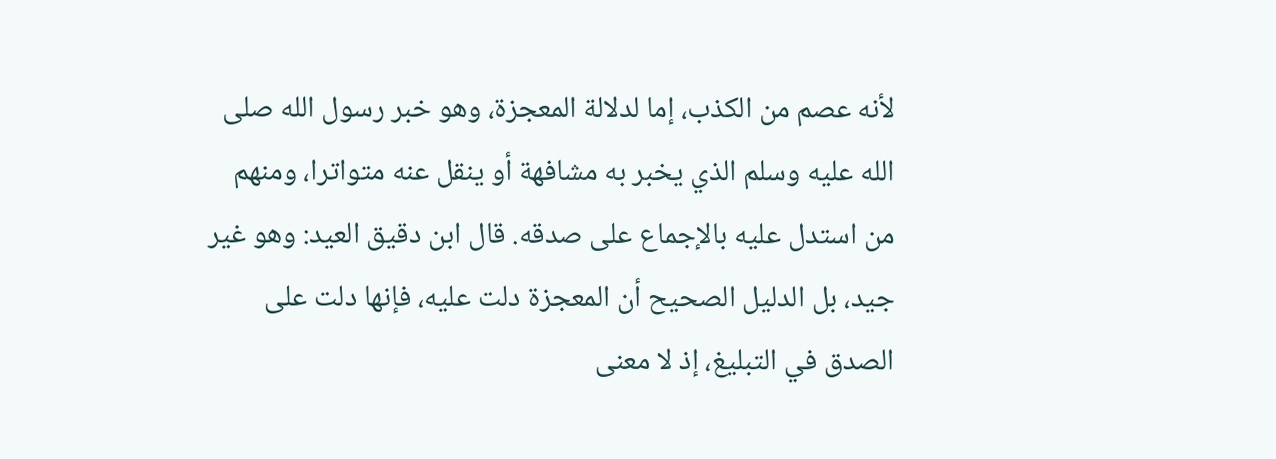لأنه عصم من الكذب، إما لدلالة المعجزة، وهو خبر رسول الله صلى الله عليه وسلم الذي يخبر به مشافهة أو ينقل عنه متواترا، ومنهم من استدل عليه بالإجماع على صدقه. قال ابن دقيق العيد: وهو غير جيد، بل الدليل الصحيح أن المعجزة دلت عليه، فإنها دلت على الصدق في التبليغ، إذ لا معنى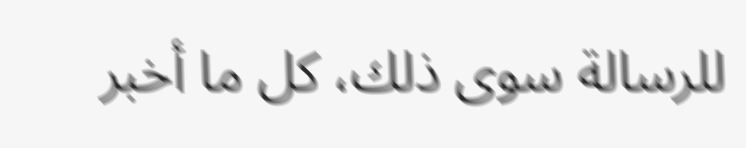للرسالة سوى ذلك، كل ما أخبر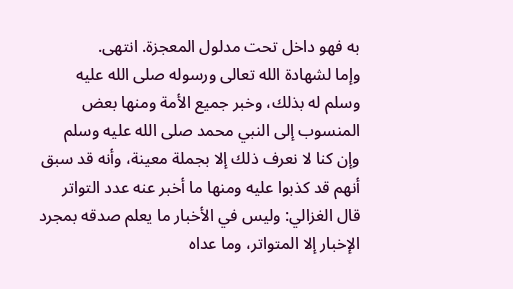به فهو داخل تحت مدلول المعجزة. انتهى.
وإما لشهادة الله تعالى ورسوله صلى الله عليه وسلم له بذلك، وخبر جميع الأمة ومنها بعض المنسوب إلى النبي محمد صلى الله عليه وسلم وإن كنا لا نعرف ذلك إلا بجملة معينة، وأنه قد سبق أنهم قد كذبوا عليه ومنها ما أخبر عنه عدد التواتر قال الغزالي: وليس في الأخبار ما يعلم صدقه بمجرد الإخبار إلا المتواتر، وما عداه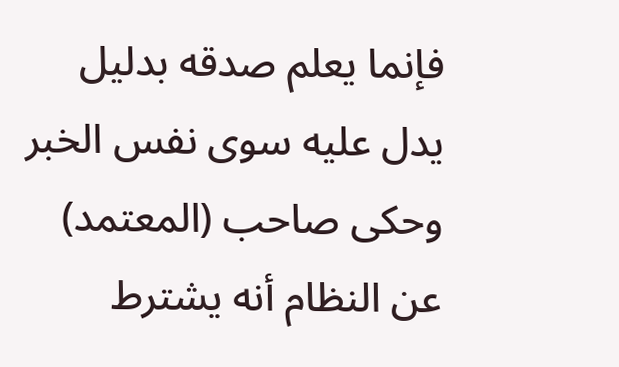فإنما يعلم صدقه بدليل يدل عليه سوى نفس الخبر وحكى صاحب (المعتمد) عن النظام أنه يشترط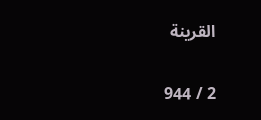القرينة

2 / 944